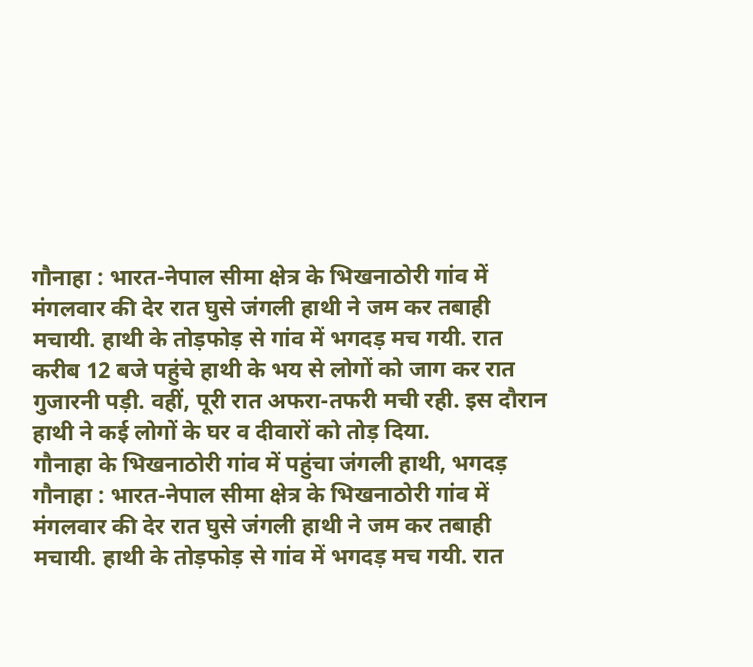गौनाहा : भारत-नेपाल सीमा क्षेत्र के भिखनाठोरी गांव में मंगलवार की देर रात घुसे जंगली हाथी ने जम कर तबाही मचायी. हाथी के तोड़फोड़ से गांव में भगदड़ मच गयी. रात करीब 12 बजे पहुंचे हाथी के भय से लोगों को जाग कर रात गुजारनी पड़ी. वहीं, पूरी रात अफरा-तफरी मची रही. इस दौरान हाथी ने कई लोगों के घर व दीवारों को तोड़ दिया.
गौनाहा के भिखनाठोरी गांव में पहुंचा जंगली हाथी, भगदड़
गौनाहा : भारत-नेपाल सीमा क्षेत्र के भिखनाठोरी गांव में मंगलवार की देर रात घुसे जंगली हाथी ने जम कर तबाही मचायी. हाथी के तोड़फोड़ से गांव में भगदड़ मच गयी. रात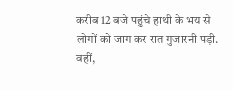करीब 12 बजे पहुंचे हाथी के भय से लोगों को जाग कर रात गुजारनी पड़ी. वहीं,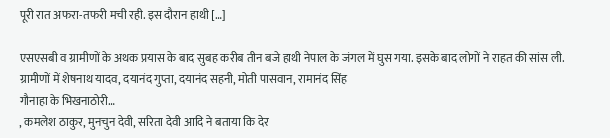पूरी रात अफरा-तफरी मची रही. इस दौरान हाथी […]

एसएसबी व ग्रामीणों के अथक प्रयास के बाद सुबह करीब तीन बजे हाथी नेपाल के जंगल में घुस गया. इसके बाद लोगों ने राहत की सांस ली. ग्रामीणों में शेषनाथ यादव, दयानंद गुप्ता, दयानंद सहनी, मोती पासवान, रामानंद सिंह
गौनाहा के भिखनाठोरी…
, कमलेश ठाकुर, मुनचुन देवी, सरिता देवी आदि ने बताया कि देर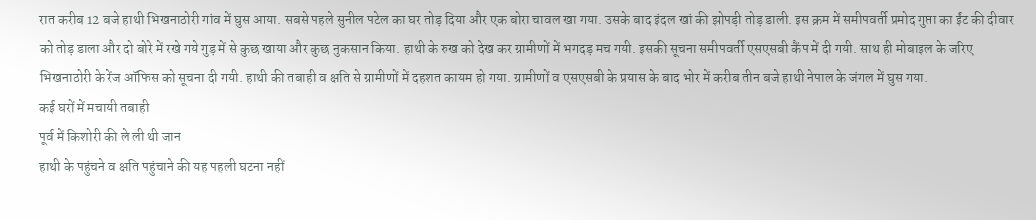रात करीब 12 बजे हाथी भिखनाठोरी गांव में घुस आया. सबसे पहले सुनील पटेल का घर तोड़ दिया और एक बोरा चावल खा गया. उसके बाद इंदल खां की झोपड़ी तोड़ डाली. इस क्रम में समीपवर्ती प्रमोद गुप्ता का ईंट की दीवार को तोड़ डाला और दो बोरे में रखे गये गुड़ में से कुछ खाया और कुछ नुकसान किया. हाथी के रुख को देख कर ग्रामीणों में भगदड़ मच गयी. इसकी सूचना समीपवर्ती एसएसबी कैंप में दी गयी. साथ ही मोबाइल के जरिए भिखनाठोरी के रेंज ऑफिस को सूचना दी गयी. हाथी की तबाही व क्षति से ग्रामीणों में दहशत कायम हो गया. ग्रामीणों व एसएसबी के प्रयास के बाद भोर में करीब तीन बजे हाथी नेपाल के जंगल में घुस गया.
कई घरों में मचायी तबाही
पूर्व में किशोरी की ले ली थी जान
हाथी के पहुंचने व क्षति पहुंचाने की यह पहली घटना नहीं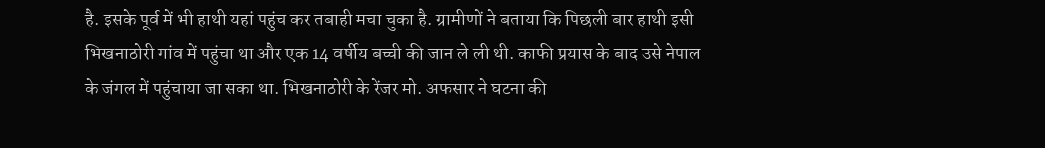है. इसके पूर्व में भी हाथी यहां पहुंच कर तबाही मचा चुका है. ग्रामीणों ने बताया कि पिछली बार हाथी इसी भिखनाठोरी गांव में पहुंचा था और एक 14 वर्षीय बच्ची की जान ले ली थी. काफी प्रयास के बाद उसे नेपाल के जंगल में पहुंचाया जा सका था. भिखनाठोरी के रेंजर मो. अफसार ने घटना की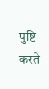पुष्टि करते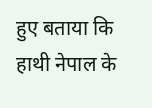हुए बताया कि हाथी नेपाल के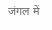जंगल में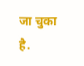जा चुका है.